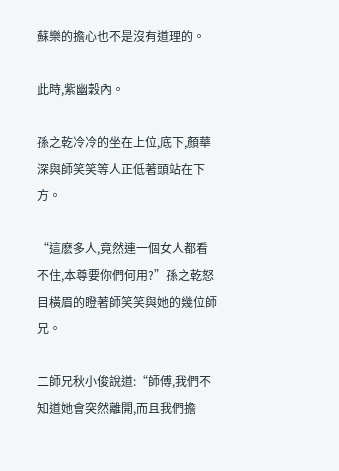蘇樂的擔心也不是沒有道理的。

此時,紫幽穀內。

孫之乾冷冷的坐在上位,底下,顏華深與師笑笑等人正低著頭站在下方。

“這麽多人,竟然連一個女人都看不住,本尊要你們何用?”孫之乾怒目橫眉的瞪著師笑笑與她的幾位師兄。

二師兄秋小俊說道:“師傅,我們不知道她會突然離開,而且我們擔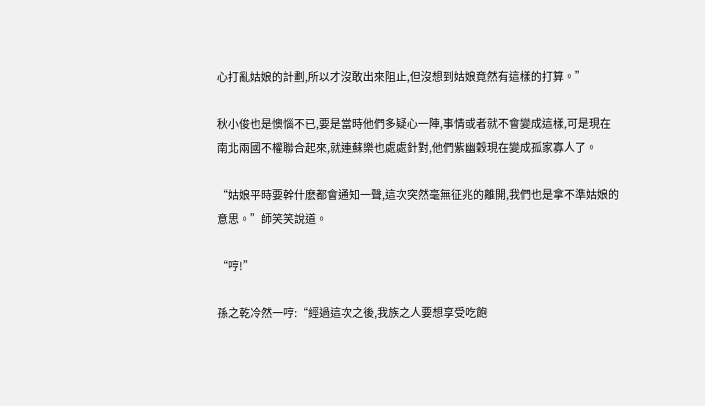心打亂姑娘的計劃,所以才沒敢出來阻止,但沒想到姑娘竟然有這樣的打算。”

秋小俊也是懊惱不已,要是當時他們多疑心一陣,事情或者就不會變成這樣,可是現在南北兩國不權聯合起來,就連蘇樂也處處針對,他們紫幽穀現在變成孤家寡人了。

“姑娘平時要幹什麽都會通知一聲,這次突然毫無征兆的離開,我們也是拿不準姑娘的意思。”師笑笑說道。

“哼!”

孫之乾冷然一哼:“經過這次之後,我族之人要想享受吃飽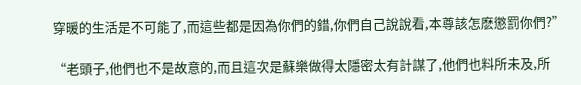穿暖的生活是不可能了,而這些都是因為你們的錯,你們自己說說看,本尊該怎麽懲罰你們?”

“老頭子,他們也不是故意的,而且這次是蘇樂做得太隱密太有計謀了,他們也料所未及,所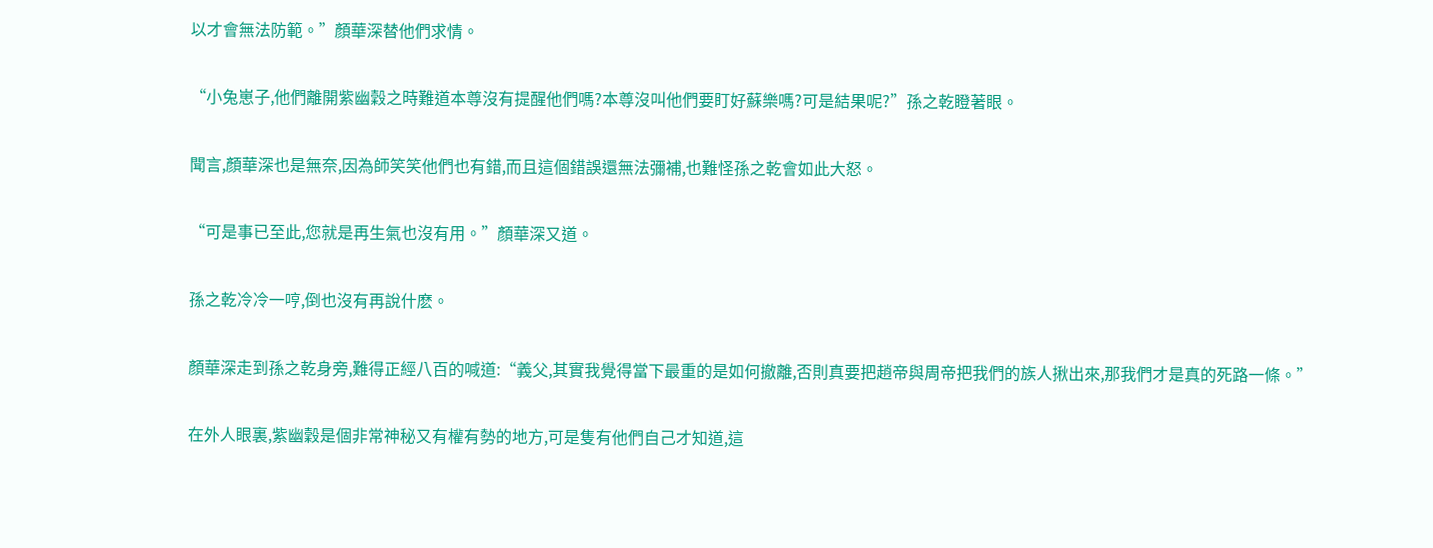以才會無法防範。”顏華深替他們求情。

“小兔崽子,他們離開紫幽穀之時難道本尊沒有提醒他們嗎?本尊沒叫他們要盯好蘇樂嗎?可是結果呢?”孫之乾瞪著眼。

聞言,顏華深也是無奈,因為師笑笑他們也有錯,而且這個錯誤還無法彌補,也難怪孫之乾會如此大怒。

“可是事已至此,您就是再生氣也沒有用。”顏華深又道。

孫之乾冷冷一哼,倒也沒有再說什麽。

顏華深走到孫之乾身旁,難得正經八百的喊道:“義父,其實我覺得當下最重的是如何撤離,否則真要把趙帝與周帝把我們的族人揪出來,那我們才是真的死路一條。”

在外人眼裏,紫幽穀是個非常神秘又有權有勢的地方,可是隻有他們自己才知道,這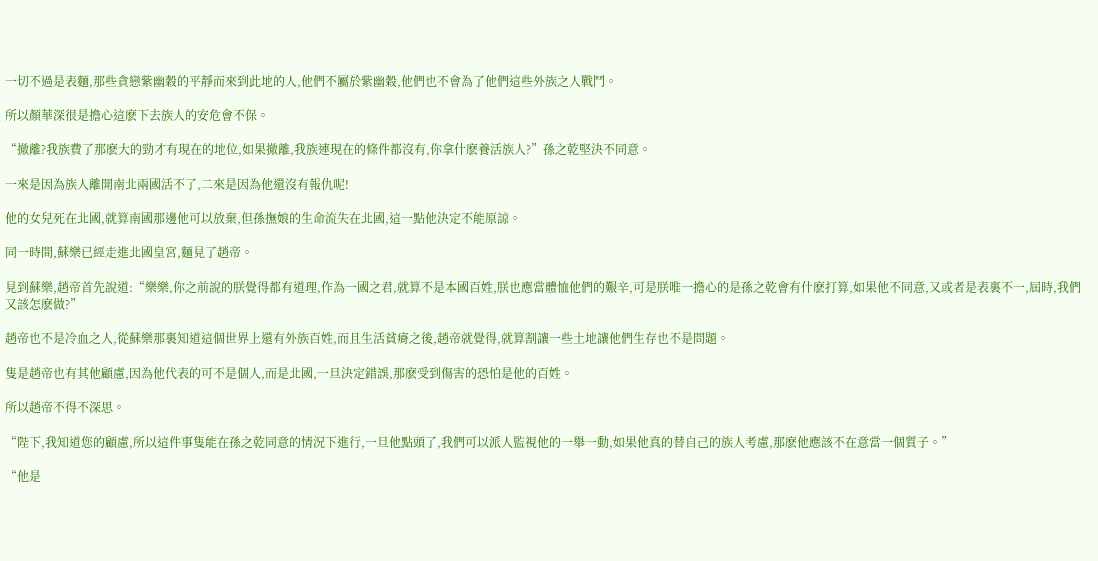一切不過是表麵,那些貪戀紫幽穀的平靜而來到此地的人,他們不屬於紫幽穀,他們也不會為了他們這些外族之人戰鬥。

所以顏華深很是擔心這麽下去族人的安危會不保。

“撤離?我族費了那麽大的勁才有現在的地位,如果撤離,我族連現在的條件都沒有,你拿什麽養活族人?”孫之乾堅決不同意。

一來是因為族人離開南北兩國活不了,二來是因為他還沒有報仇呢!

他的女兒死在北國,就算南國那邊他可以放棄,但孫撫娘的生命流失在北國,這一點他決定不能原諒。

同一時間,蘇樂已經走進北國皇宮,麵見了趙帝。

見到蘇樂,趙帝首先說道:“樂樂,你之前說的朕覺得都有道理,作為一國之君,就算不是本國百姓,朕也應當體恤他們的艱辛,可是朕唯一擔心的是孫之乾會有什麽打算,如果他不同意,又或者是表裏不一,屆時,我們又該怎麽做?”

趙帝也不是冷血之人,從蘇樂那裏知道這個世界上還有外族百姓,而且生活貧瘠之後,趙帝就覺得,就算割讓一些土地讓他們生存也不是問題。

隻是趙帝也有其他顧慮,因為他代表的可不是個人,而是北國,一旦決定錯誤,那麽受到傷害的恐怕是他的百姓。

所以趙帝不得不深思。

“陛下,我知道您的顧慮,所以這件事隻能在孫之乾同意的情況下進行,一旦他點頭了,我們可以派人監視他的一舉一動,如果他真的替自己的族人考慮,那麽他應該不在意當一個質子。”

“他是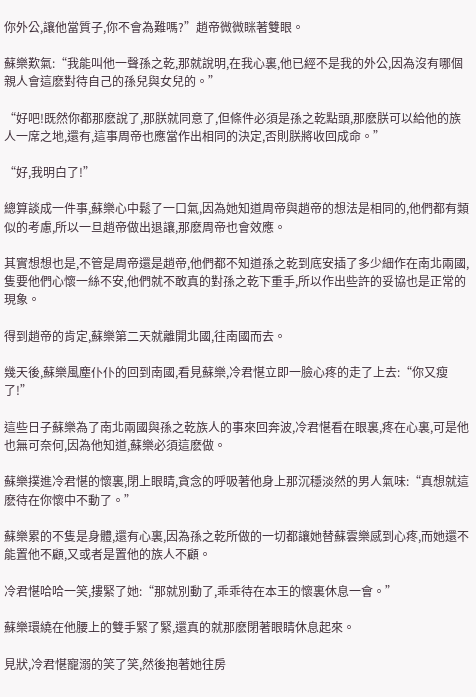你外公,讓他當質子,你不會為難嗎?”趙帝微微眯著雙眼。

蘇樂歎氣:“我能叫他一聲孫之乾,那就說明,在我心裏,他已經不是我的外公,因為沒有哪個親人會這麽對待自己的孫兒與女兒的。”

“好吧!既然你都那麽說了,那朕就同意了,但條件必須是孫之乾點頭,那麽朕可以給他的族人一席之地,還有,這事周帝也應當作出相同的決定,否則朕將收回成命。”

“好,我明白了!”

總算談成一件事,蘇樂心中鬆了一口氣,因為她知道周帝與趙帝的想法是相同的,他們都有類似的考慮,所以一旦趙帝做出退讓,那麽周帝也會效應。

其實想想也是,不管是周帝還是趙帝,他們都不知道孫之乾到底安插了多少細作在南北兩國,隻要他們心懷一絲不安,他們就不敢真的對孫之乾下重手,所以作出些許的妥協也是正常的現象。

得到趙帝的肯定,蘇樂第二天就離開北國,往南國而去。

幾天後,蘇樂風塵仆仆的回到南國,看見蘇樂,冷君愖立即一臉心疼的走了上去:“你又瘦了!”

這些日子蘇樂為了南北兩國與孫之乾族人的事來回奔波,冷君愖看在眼裏,疼在心裏,可是他也無可奈何,因為他知道,蘇樂必須這麽做。

蘇樂撲進冷君愖的懷裏,閉上眼睛,貪念的呼吸著他身上那沉穩淡然的男人氣味:“真想就這麽待在你懷中不動了。”

蘇樂累的不隻是身體,還有心裏,因為孫之乾所做的一切都讓她替蘇雲樂感到心疼,而她還不能置他不顧,又或者是置他的族人不顧。

冷君愖哈哈一笑,摟緊了她:“那就別動了,乖乖待在本王的懷裏休息一會。”

蘇樂環繞在他腰上的雙手緊了緊,還真的就那麽閉著眼睛休息起來。

見狀,冷君愖寵溺的笑了笑,然後抱著她往房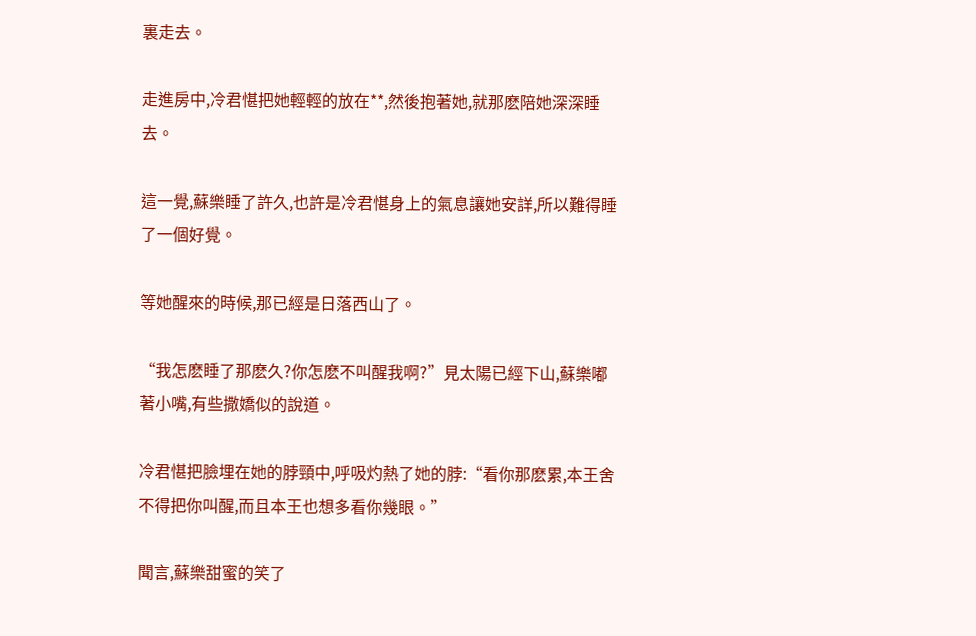裏走去。

走進房中,冷君愖把她輕輕的放在**,然後抱著她,就那麽陪她深深睡去。

這一覺,蘇樂睡了許久,也許是冷君愖身上的氣息讓她安詳,所以難得睡了一個好覺。

等她醒來的時候,那已經是日落西山了。

“我怎麽睡了那麽久?你怎麽不叫醒我啊?”見太陽已經下山,蘇樂嘟著小嘴,有些撒嬌似的說道。

冷君愖把臉埋在她的脖頸中,呼吸灼熱了她的脖:“看你那麽累,本王舍不得把你叫醒,而且本王也想多看你幾眼。”

聞言,蘇樂甜蜜的笑了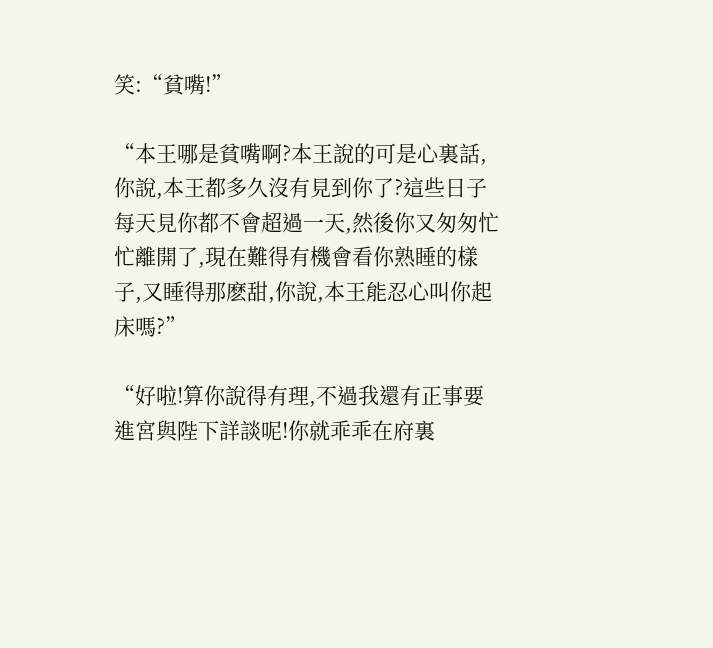笑:“貧嘴!”

“本王哪是貧嘴啊?本王說的可是心裏話,你說,本王都多久沒有見到你了?這些日子每天見你都不會超過一天,然後你又匆匆忙忙離開了,現在難得有機會看你熟睡的樣子,又睡得那麽甜,你說,本王能忍心叫你起床嗎?”

“好啦!算你說得有理,不過我還有正事要進宮與陛下詳談呢!你就乖乖在府裏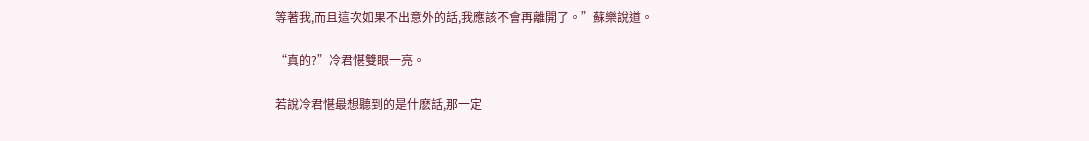等著我,而且這次如果不出意外的話,我應該不會再離開了。”蘇樂說道。

“真的?”冷君愖雙眼一亮。

若說冷君愖最想聽到的是什麽話,那一定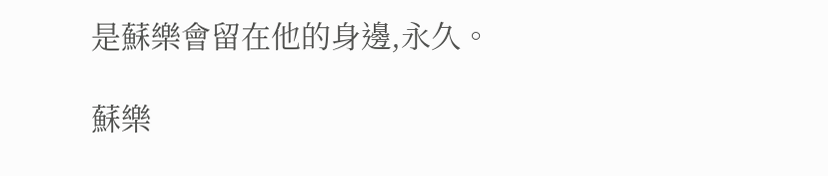是蘇樂會留在他的身邊,永久。

蘇樂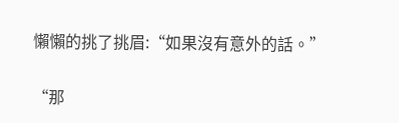懶懶的挑了挑眉:“如果沒有意外的話。”

“那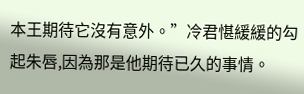本王期待它沒有意外。”冷君愖緩緩的勾起朱唇,因為那是他期待已久的事情。